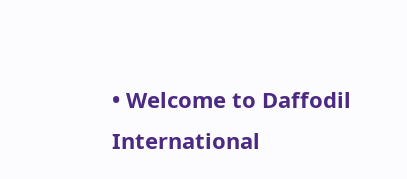• Welcome to Daffodil International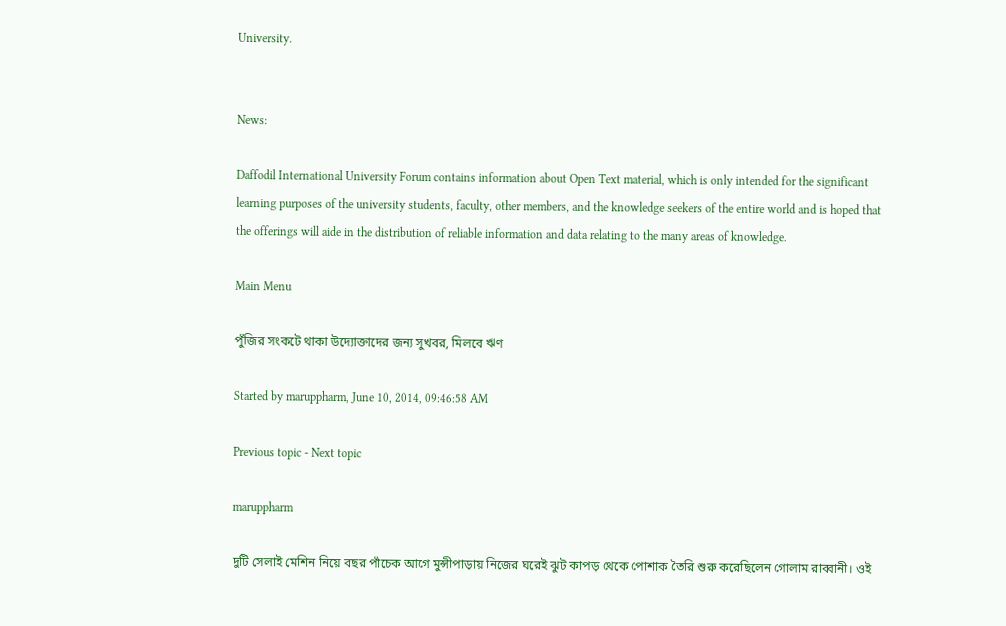University.


News:

Daffodil International University Forum contains information about Open Text material, which is only intended for the significant learning purposes of the university students, faculty, other members, and the knowledge seekers of the entire world and is hoped that the offerings will aide in the distribution of reliable information and data relating to the many areas of knowledge.

Main Menu

পুঁজির সংকটে থাকা উদ্যোক্তাদের জন্য সুখবর, মিলবে ঋণ

Started by maruppharm, June 10, 2014, 09:46:58 AM

Previous topic - Next topic

maruppharm

দুটি সেলাই মেশিন নিয়ে বছর পাঁচেক আগে মুন্সীপাড়ায় নিজের ঘরেই ঝুট কাপড় থেকে পোশাক তৈরি শুরু করেছিলেন গোলাম রাব্বানী। ওই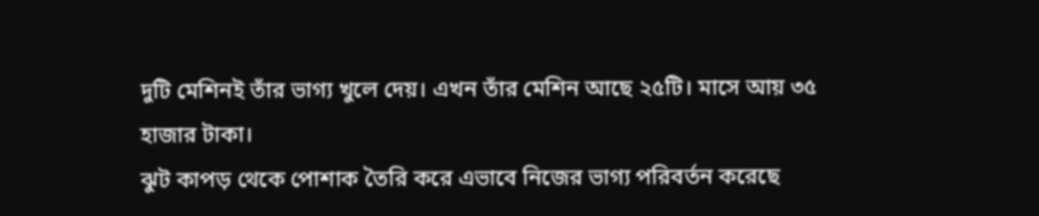দুটি মেশিনই তাঁর ভাগ্য খুলে দেয়। এখন তাঁর মেশিন আছে ২৫টি। মাসে আয় ৩৫ হাজার টাকা।
ঝুট কাপড় থেকে পোশাক তৈরি করে এভাবে নিজের ভাগ্য পরিবর্তন করেছে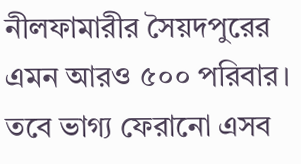নীলফামারীর সৈয়দপুরের এমন আরও ৫০০ পরিবার। তবে ভাগ্য ফেরানো এসব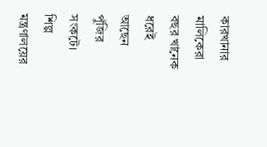কারখানার মালিকেরা বছর খানেক ধরেই আছেন পুঁজির সংকটে।
শিল্প মন্ত্রণালয়ের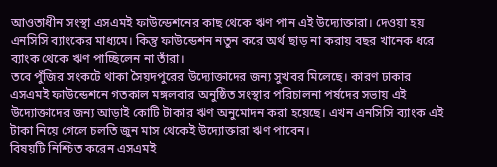আওতাধীন সংস্থা এসএমই ফাউন্ডেশনের কাছ থেকে ঋণ পান এই উদ্যোক্তারা। দেওয়া হয় এনসিসি ব্যাংকের মাধ্যমে। কিন্তু ফাউন্ডেশন নতুন করে অর্থ ছাড় না করায় বছর খানেক ধরে ব্যাংক থেকে ঋণ পাচ্ছিলেন না তাঁরা।
তবে পুঁজির সংকটে থাকা সৈয়দপুরের উদ্যোক্তাদের জন্য সুখবর মিলেছে। কারণ ঢাকার এসএমই ফাউন্ডেশনে গতকাল মঙ্গলবার অনুষ্ঠিত সংস্থার পরিচালনা পর্ষদের সভায় এই উদ্যোক্তাদের জন্য আড়াই কোটি টাকার ঋণ অনুমোদন করা হয়েছে। এখন এনসিসি ব্যাংক এই টাকা নিয়ে গেলে চলতি জুন মাস থেকেই উদ্যোক্তারা ঋণ পাবেন।
বিষয়টি নিশ্চিত করেন এসএমই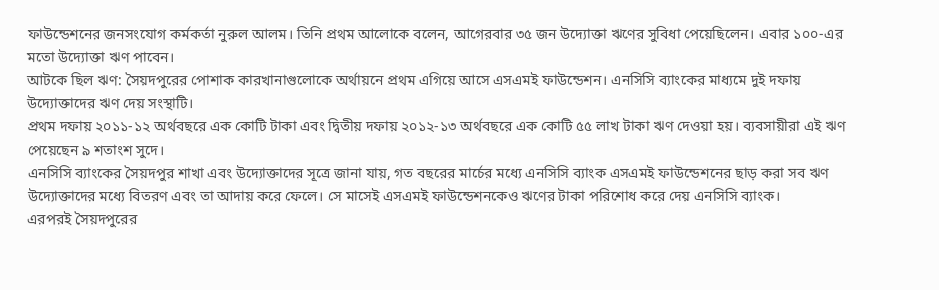ফাউন্ডেশনের জনসংযোগ কর্মকর্তা নুরুল আলম। তিনি প্রথম আলোকে বলেন, আগেরবার ৩৫ জন উদ্যোক্তা ঋণের সুবিধা পেয়েছিলেন। এবার ১০০-এর মতো উদ্যোক্তা ঋণ পাবেন।
আটকে ছিল ঋণ: সৈয়দপুরের পোশাক কারখানাগুলোকে অর্থায়নে প্রথম এগিয়ে আসে এসএমই ফাউন্ডেশন। এনসিসি ব্যাংকের মাধ্যমে দুই দফায় উদ্যোক্তাদের ঋণ দেয় সংস্থাটি।
প্রথম দফায় ২০১১-১২ অর্থবছরে এক কোটি টাকা এবং দ্বিতীয় দফায় ২০১২-১৩ অর্থবছরে এক কোটি ৫৫ লাখ টাকা ঋণ দেওয়া হয়। ব্যবসায়ীরা এই ঋণ পেয়েছেন ৯ শতাংশ সুদে।
এনসিসি ব্যাংকের সৈয়দপুর শাখা এবং উদ্যোক্তাদের সূত্রে জানা যায়, গত বছরের মার্চের মধ্যে এনসিসি ব্যাংক এসএমই ফাউন্ডেশনের ছাড় করা সব ঋণ উদ্যোক্তাদের মধ্যে বিতরণ এবং তা আদায় করে ফেলে। সে মাসেই এসএমই ফাউন্ডেশনকেও ঋণের টাকা পরিশোধ করে দেয় এনসিসি ব্যাংক।
এরপরই সৈয়দপুরের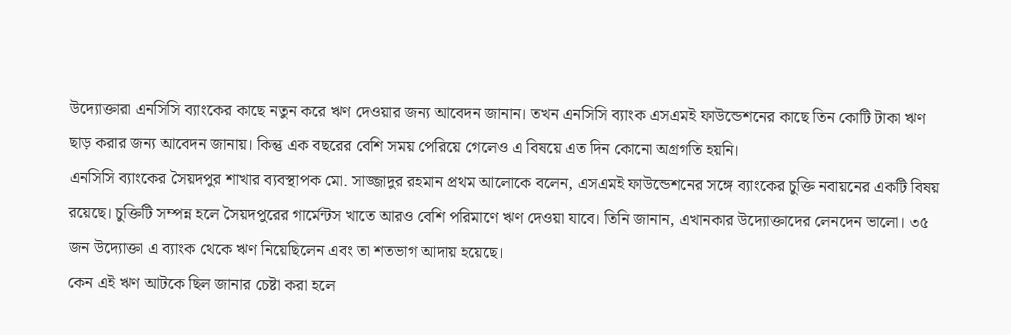উদ্যোক্তারা এনসিসি ব্যাংকের কাছে নতুন করে ঋণ দেওয়ার জন্য আবেদন জানান। তখন এনসিসি ব্যাংক এসএমই ফাউন্ডেশনের কাছে তিন কোটি টাকা ঋণ ছাড় করার জন্য আবেদন জানায়। কিন্তু এক বছরের বেশি সময় পেরিয়ে গেলেও এ বিষয়ে এত দিন কোনো অগ্রগতি হয়নি।
এনসিসি ব্যাংকের সৈয়দপুর শাখার ব্যবস্থাপক মো. সাজ্জাদুর রহমান প্রথম আলোকে বলেন, এসএমই ফাউন্ডেশনের সঙ্গে ব্যাংকের চুক্তি নবায়নের একটি বিষয় রয়েছে। চুক্তিটি সম্পন্ন হলে সৈয়দপুরের গার্মেন্টস খাতে আরও বেশি পরিমাণে ঋণ দেওয়া যাবে। তিনি জানান, এখানকার উদ্যোক্তাদের লেনদেন ভালো। ৩৫ জন উদ্যোক্তা এ ব্যাংক থেকে ঋণ নিয়েছিলেন এবং তা শতভাগ আদায় হয়েছে।
কেন এই ঋণ আটকে ছিল জানার চেষ্টা করা হলে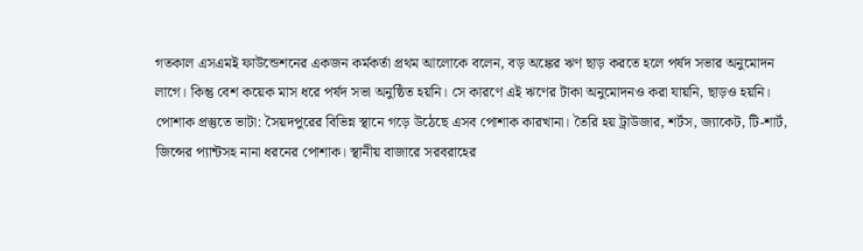গতকাল এসএমই ফাউন্ডেশনের একজন কর্মকর্তা প্রথম আলোকে বলেন, বড় অঙ্কের ঋণ ছাড় করতে হলে পর্ষদ সভার অনুমোদন লাগে। কিন্তু বেশ কয়েক মাস ধরে পর্ষদ সভা অনুষ্ঠিত হয়নি। সে কারণে এই ঋণের টাকা অনুমোদনও করা যায়নি, ছাড়ও হয়নি।
পোশাক প্রস্তুতে ভাটা: সৈয়দপুরের বিভিন্ন স্থানে গড়ে উঠেছে এসব পোশাক কারখানা। তৈরি হয় ট্রাউজার, শর্টস, জ্যাকেট, টি-শার্ট, জিন্সের প্যান্টসহ নানা ধরনের পোশাক। স্থানীয় বাজারে সরবরাহের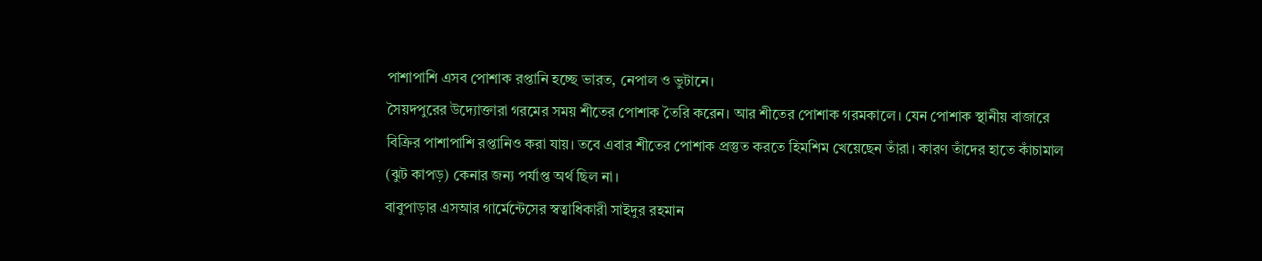পাশাপাশি এসব পোশাক রপ্তানি হচ্ছে ভারত, নেপাল ও ভুটানে।
সৈয়দপুরের উদ্যোক্তারা গরমের সময় শীতের পোশাক তৈরি করেন। আর শীতের পোশাক গরমকালে। যেন পোশাক স্থানীয় বাজারে বিক্রির পাশাপাশি রপ্তানিও করা যায়। তবে এবার শীতের পোশাক প্রস্তুত করতে হিমশিম খেয়েছেন তাঁরা। কারণ তাঁদের হাতে কাঁচামাল (ঝুট কাপড়) কেনার জন্য পর্যাপ্ত অর্থ ছিল না।
বাবুপাড়ার এসআর গার্মেন্টেসের স্বত্বাধিকারী সাইদুর রহমান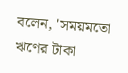বলেন, 'সময়মতো ঋণের টাকা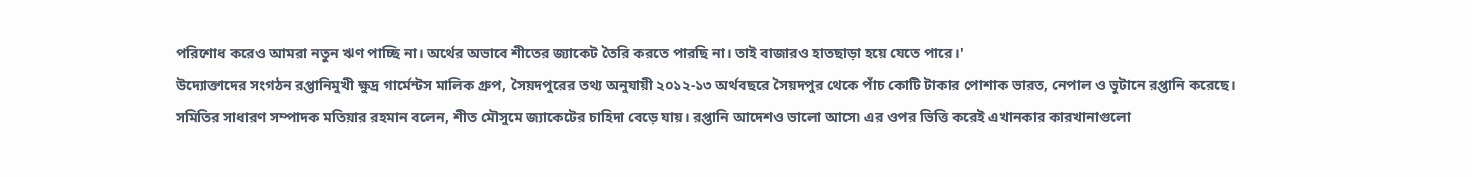পরিশোধ করেও আমরা নতুন ঋণ পাচ্ছি না। অর্থের অভাবে শীতের জ্যাকেট তৈরি করতে পারছি না। তাই বাজারও হাতছাড়া হয়ে যেতে পারে।'
উদ্যোক্তাদের সংগঠন রপ্তানিমুখী ক্ষুদ্র গার্মেন্টস মালিক গ্রুপ, সৈয়দপুরের তথ্য অনুযায়ী ২০১২-১৩ অর্থবছরে সৈয়দপুর থেকে পাঁচ কোটি টাকার পোশাক ভারত, নেপাল ও ভুটানে রপ্তানি করেছে।
সমিতির সাধারণ সম্পাদক মতিয়ার রহমান বলেন, শীত মৌসুমে জ্যাকেটের চাহিদা বেড়ে যায়। রপ্তানি আদেশও ভালো আসে৷ এর ওপর ভিত্তি করেই এখানকার কারখানাগুলো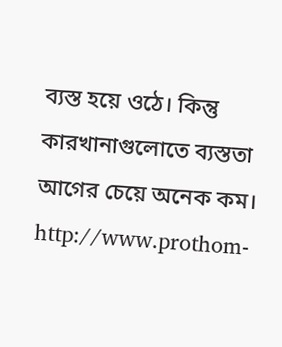ব্যস্ত হয়ে ওঠে। কিন্তু কারখানাগুলোতে ব্যস্ততা আগের চেয়ে অনেক কম।
http://www.prothom-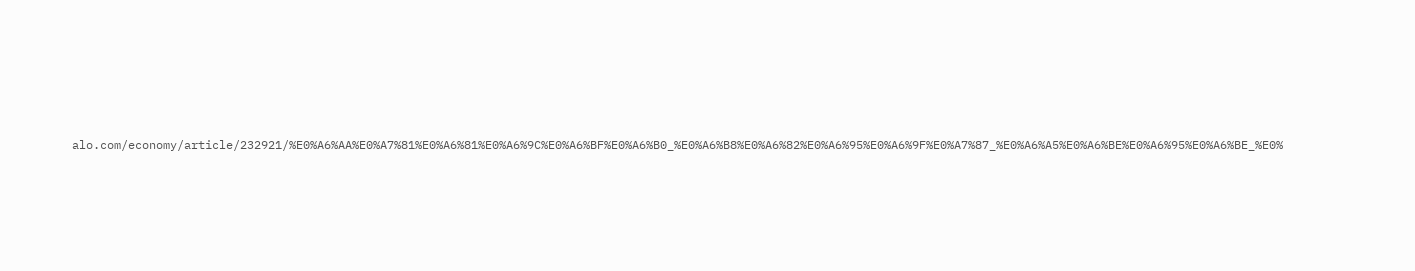alo.com/economy/article/232921/%E0%A6%AA%E0%A7%81%E0%A6%81%E0%A6%9C%E0%A6%BF%E0%A6%B0_%E0%A6%B8%E0%A6%82%E0%A6%95%E0%A6%9F%E0%A7%87_%E0%A6%A5%E0%A6%BE%E0%A6%95%E0%A6%BE_%E0%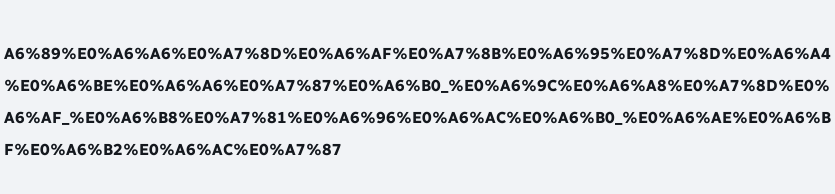A6%89%E0%A6%A6%E0%A7%8D%E0%A6%AF%E0%A7%8B%E0%A6%95%E0%A7%8D%E0%A6%A4%E0%A6%BE%E0%A6%A6%E0%A7%87%E0%A6%B0_%E0%A6%9C%E0%A6%A8%E0%A7%8D%E0%A6%AF_%E0%A6%B8%E0%A7%81%E0%A6%96%E0%A6%AC%E0%A6%B0_%E0%A6%AE%E0%A6%BF%E0%A6%B2%E0%A6%AC%E0%A7%87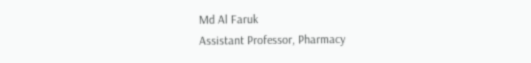Md Al Faruk
Assistant Professor, Pharmacy